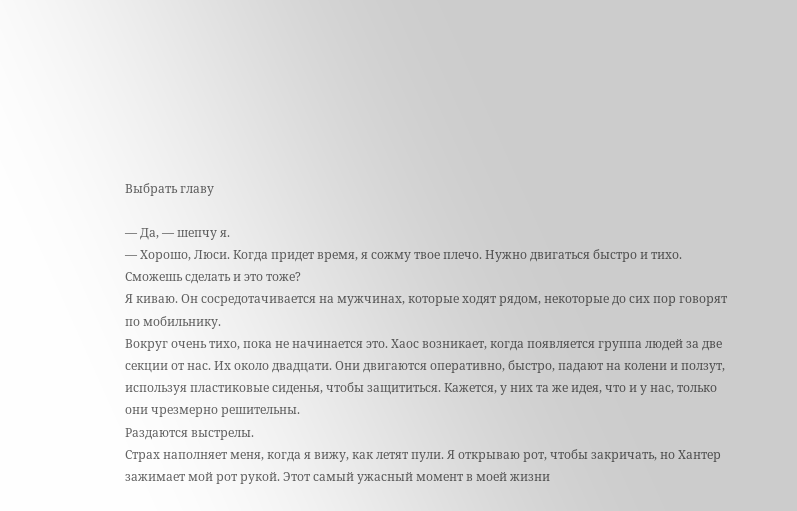Выбрать главу

— Да, — шепчу я.
— Хорошо, Люси. Когда придет время, я сожму твое плечо. Нужно двигаться быстро и тихо. Сможешь сделать и это тоже?
Я киваю. Он сосредотачивается на мужчинах, которые ходят рядом, некоторые до сих пор говорят по мобильнику.
Вокруг очень тихо, пока не начинается это. Хаос возникает, когда появляется группа людей за две секции от нас. Их около двадцати. Они двигаются оперативно, быстро, падают на колени и ползут, используя пластиковые сиденья, чтобы защититься. Кажется, у них та же идея, что и у нас, только они чрезмерно решительны.
Раздаются выстрелы.
Страх наполняет меня, когда я вижу, как летят пули. Я открываю рот, чтобы закричать, но Хантер зажимает мой рот рукой. Этот самый ужасный момент в моей жизни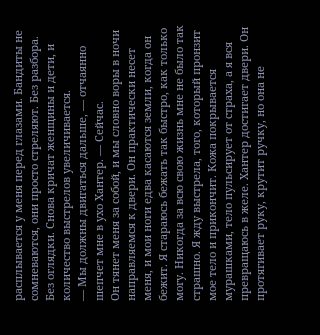расплывается у меня перед глазами. Бандиты не сомневаются, они просто стреляют. Без разбора. Без оглядки. Снова кричат женщины и дети, и количество выстрелов увеличивается.
— Мы должны двигаться дальше, — отчаянно шепчет мне в ухо Хантер. — Сейчас.
Он тянет меня за собой, и мы словно воры в ночи направляемся к двери. Он практически несет меня, и мои ноги едва касаются земли, когда он бежит. Я стараюсь бежать так быстро, как только могу. Никогда за всю свою жизнь мне не было так страшно. Я жду выстрела, того, который пронзит мое тело и прикончит. Кожа покрывается мурашками, тело пульсирует от страха, а я вся превращаюсь в желе. Хантер достигает двери. Он протягивает руку, крутит ручку, но она не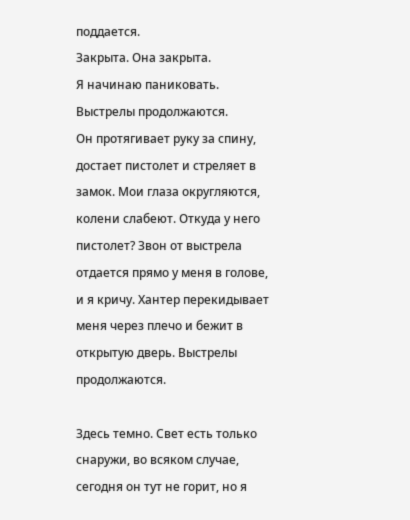поддается.
Закрыта. Она закрыта.
Я начинаю паниковать.
Выстрелы продолжаются.
Он протягивает руку за спину, достает пистолет и стреляет в замок. Мои глаза округляются, колени слабеют. Откуда у него пистолет? Звон от выстрела отдается прямо у меня в голове, и я кричу. Хантер перекидывает меня через плечо и бежит в открытую дверь. Выстрелы продолжаются.

Здесь темно. Свет есть только снаружи, во всяком случае, сегодня он тут не горит, но я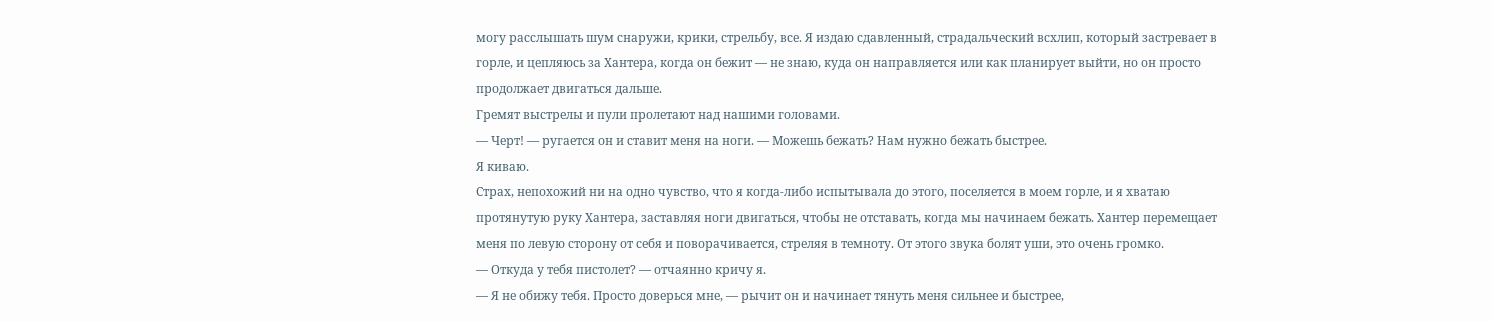могу расслышать шум снаружи, крики, стрельбу, все. Я издаю сдавленный, страдальческий всхлип, который застревает в горле, и цепляюсь за Хантера, когда он бежит — не знаю, куда он направляется или как планирует выйти, но он просто продолжает двигаться дальше.
Гремят выстрелы и пули пролетают над нашими головами.
— Черт! — ругается он и ставит меня на ноги. — Можешь бежать? Нам нужно бежать быстрее.
Я киваю.
Страх, непохожий ни на одно чувство, что я когда-либо испытывала до этого, поселяется в моем горле, и я хватаю протянутую руку Хантера, заставляя ноги двигаться, чтобы не отставать, когда мы начинаем бежать. Хантер перемещает меня по левую сторону от себя и поворачивается, стреляя в темноту. От этого звука болят уши, это очень громко.
— Откуда у тебя пистолет? — отчаянно кричу я.
— Я не обижу тебя. Просто доверься мне, — рычит он и начинает тянуть меня сильнее и быстрее,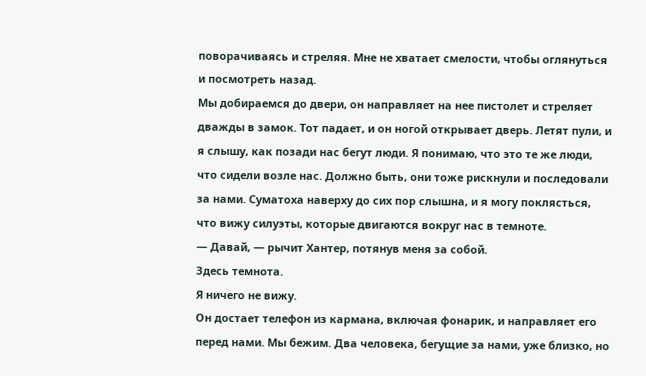поворачиваясь и стреляя. Мне не хватает смелости, чтобы оглянуться и посмотреть назад.
Мы добираемся до двери, он направляет на нее пистолет и стреляет дважды в замок. Тот падает, и он ногой открывает дверь. Летят пули, и я слышу, как позади нас бегут люди. Я понимаю, что это те же люди, что сидели возле нас. Должно быть, они тоже рискнули и последовали за нами. Суматоха наверху до сих пор слышна, и я могу поклясться, что вижу силуэты, которые двигаются вокруг нас в темноте.
— Давай, — рычит Хантер, потянув меня за собой.
Здесь темнота.
Я ничего не вижу.
Он достает телефон из кармана, включая фонарик, и направляет его перед нами. Мы бежим. Два человека, бегущие за нами, уже близко, но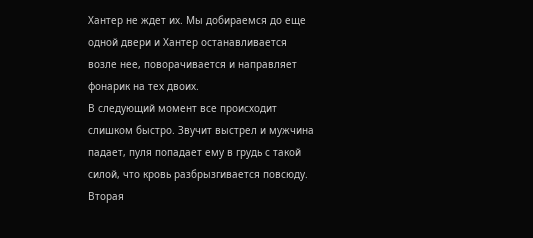Хантер не ждет их. Мы добираемся до еще одной двери и Хантер останавливается возле нее, поворачивается и направляет фонарик на тех двоих.
В следующий момент все происходит слишком быстро. Звучит выстрел и мужчина падает, пуля попадает ему в грудь с такой силой, что кровь разбрызгивается повсюду. Вторая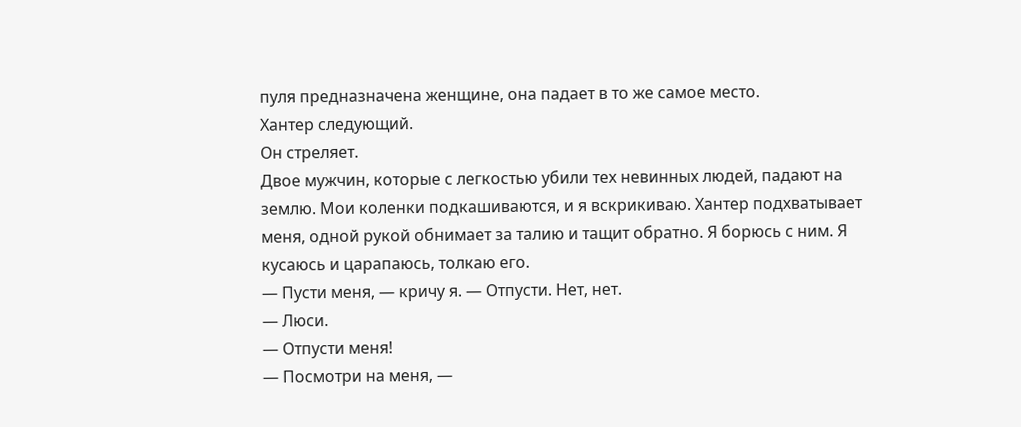пуля предназначена женщине, она падает в то же самое место.
Хантер следующий.
Он стреляет.
Двое мужчин, которые с легкостью убили тех невинных людей, падают на землю. Мои коленки подкашиваются, и я вскрикиваю. Хантер подхватывает меня, одной рукой обнимает за талию и тащит обратно. Я борюсь с ним. Я кусаюсь и царапаюсь, толкаю его.
— Пусти меня, — кричу я. — Отпусти. Нет, нет.
— Люси.
— Отпусти меня!
— Посмотри на меня, —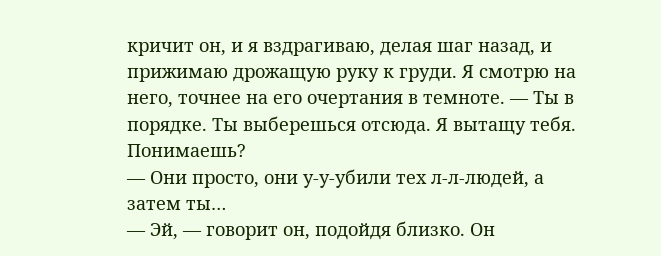кричит он, и я вздрагиваю, делая шаг назад, и прижимаю дрожащую руку к груди. Я смотрю на него, точнее на его очертания в темноте. — Ты в порядке. Ты выберешься отсюда. Я вытащу тебя. Понимаешь?
— Они просто, они у-у-убили тех л-л-людей, а затем ты…
— Эй, — говорит он, подойдя близко. Он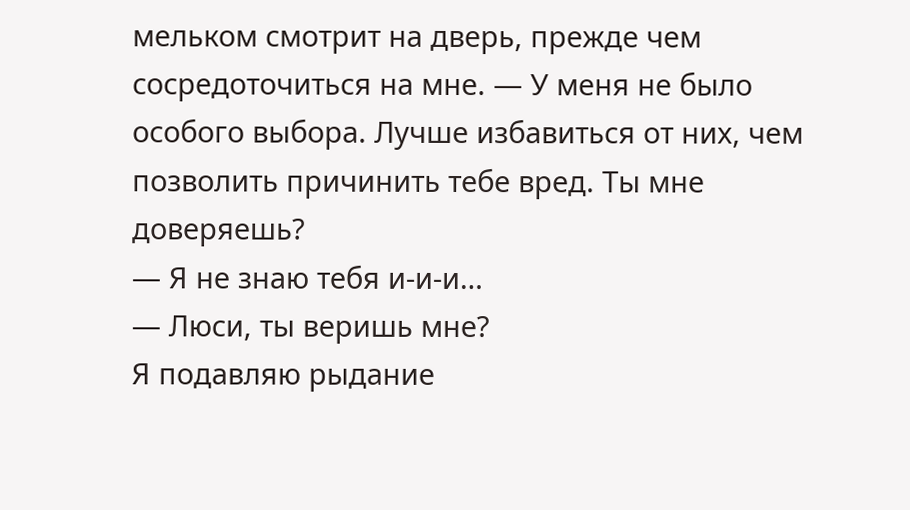мельком смотрит на дверь, прежде чем сосредоточиться на мне. — У меня не было особого выбора. Лучше избавиться от них, чем позволить причинить тебе вред. Ты мне доверяешь?
— Я не знаю тебя и-и-и…
— Люси, ты веришь мне?
Я подавляю рыдание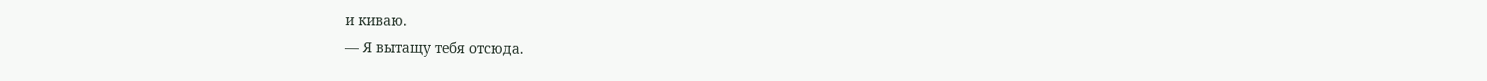и киваю.
— Я вытащу тебя отсюда.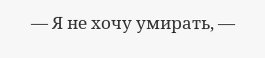— Я не хочу умирать, —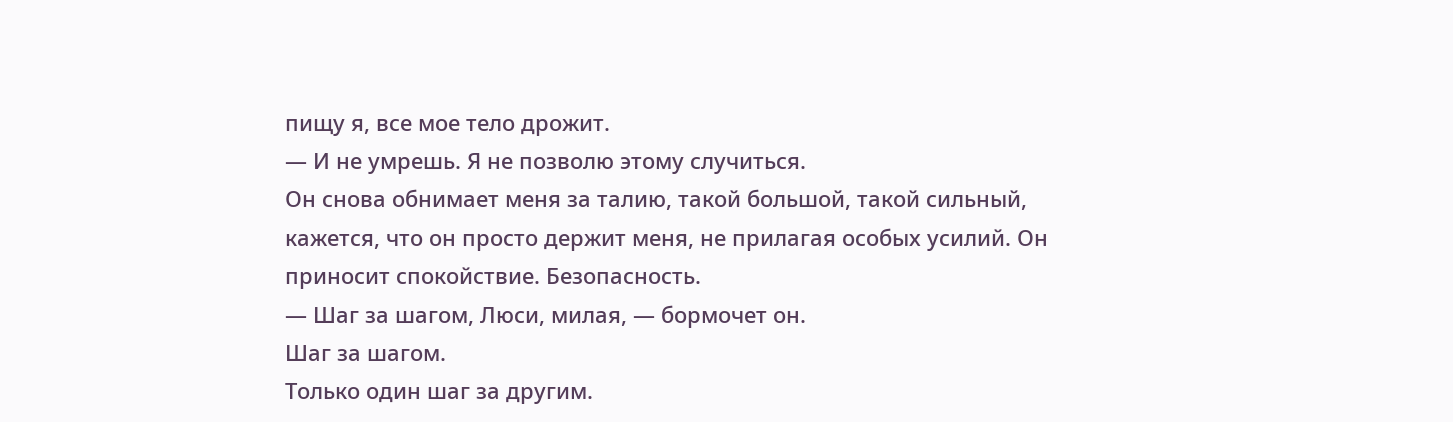пищу я, все мое тело дрожит.
— И не умрешь. Я не позволю этому случиться.
Он снова обнимает меня за талию, такой большой, такой сильный, кажется, что он просто держит меня, не прилагая особых усилий. Он приносит спокойствие. Безопасность.
— Шаг за шагом, Люси, милая, — бормочет он.
Шаг за шагом.
Только один шаг за другим.